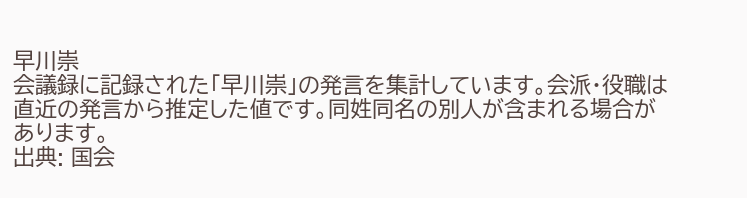早川崇
会議録に記録された「早川崇」の発言を集計しています。会派・役職は直近の発言から推定した値です。同姓同名の別人が含まれる場合があります。
出典: 国会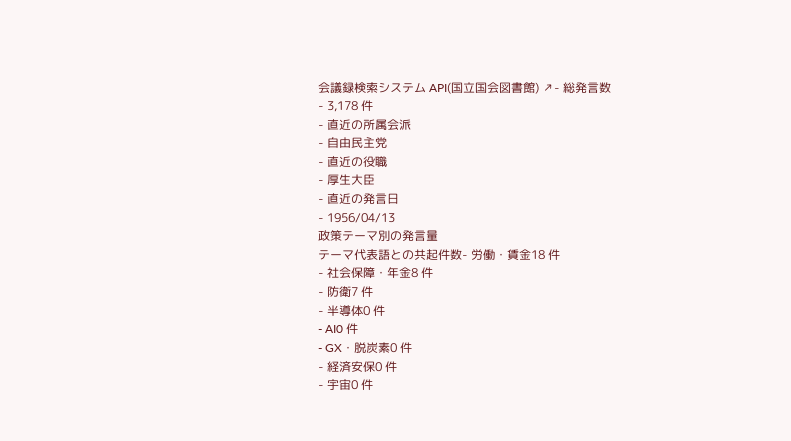会議録検索システム API(国立国会図書館) ↗- 総発言数
- 3,178 件
- 直近の所属会派
- 自由民主党
- 直近の役職
- 厚生大臣
- 直近の発言日
- 1956/04/13
政策テーマ別の発言量
テーマ代表語との共起件数- 労働・賃金18 件
- 社会保障・年金8 件
- 防衛7 件
- 半導体0 件
- AI0 件
- GX・脱炭素0 件
- 経済安保0 件
- 宇宙0 件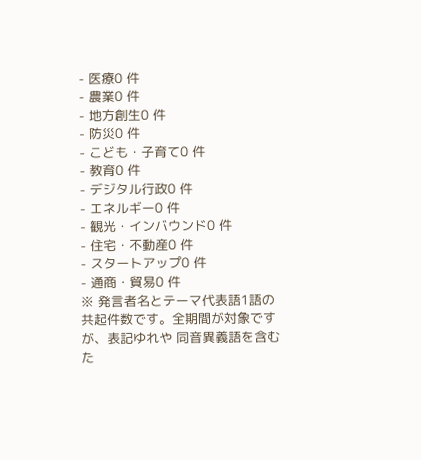- 医療0 件
- 農業0 件
- 地方創生0 件
- 防災0 件
- こども・子育て0 件
- 教育0 件
- デジタル行政0 件
- エネルギー0 件
- 観光・インバウンド0 件
- 住宅・不動産0 件
- スタートアップ0 件
- 通商・貿易0 件
※ 発言者名とテーマ代表語1語の共起件数です。全期間が対象ですが、表記ゆれや 同音異義語を含むた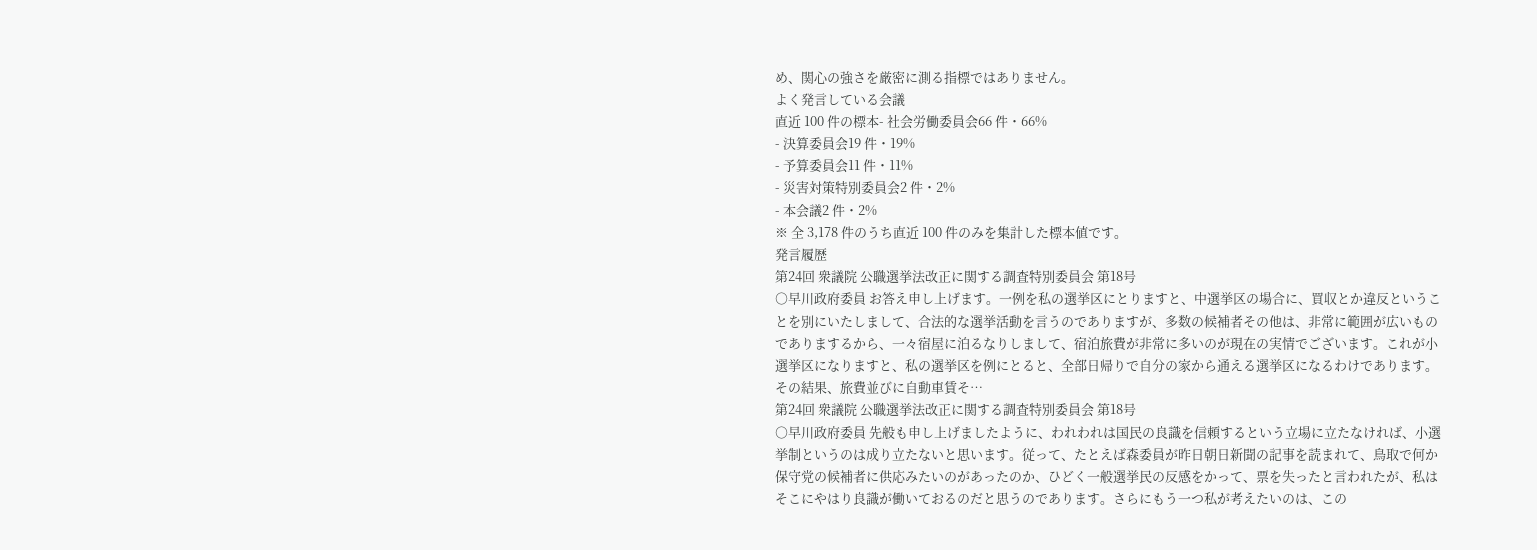め、関心の強さを厳密に測る指標ではありません。
よく発言している会議
直近 100 件の標本- 社会労働委員会66 件・66%
- 決算委員会19 件・19%
- 予算委員会11 件・11%
- 災害対策特別委員会2 件・2%
- 本会議2 件・2%
※ 全 3,178 件のうち直近 100 件のみを集計した標本値です。
発言履歴
第24回 衆議院 公職選挙法改正に関する調査特別委員会 第18号
○早川政府委員 お答え申し上げます。一例を私の選挙区にとりますと、中選挙区の場合に、買収とか違反ということを別にいたしまして、合法的な選挙活動を言うのでありますが、多数の候補者その他は、非常に範囲が広いものでありまするから、一々宿屋に泊るなりしまして、宿泊旅費が非常に多いのが現在の実情でございます。これが小選挙区になりますと、私の選挙区を例にとると、全部日帰りで自分の家から通える選挙区になるわけであります。その結果、旅費並びに自動車賃そ…
第24回 衆議院 公職選挙法改正に関する調査特別委員会 第18号
○早川政府委員 先般も申し上げましたように、われわれは国民の良識を信頼するという立場に立たなければ、小選挙制というのは成り立たないと思います。従って、たとえば森委員が昨日朝日新聞の記事を読まれて、鳥取で何か保守党の候補者に供応みたいのがあったのか、ひどく一般選挙民の反感をかって、票を失ったと言われたが、私はそこにやはり良識が働いておるのだと思うのであります。さらにもう一つ私が考えたいのは、この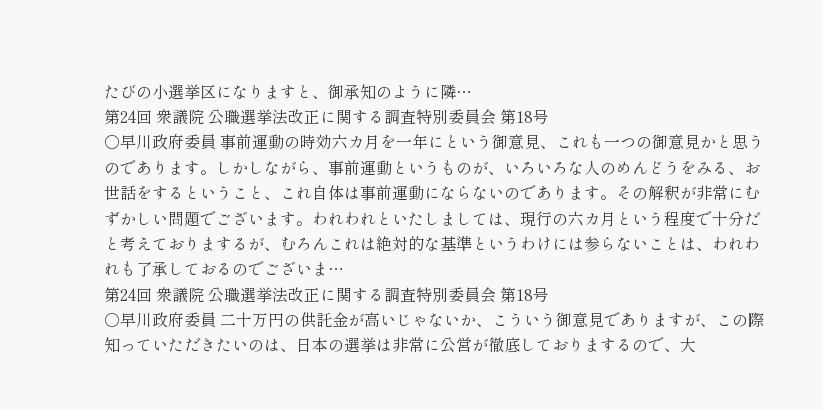たびの小選挙区になりますと、御承知のように隣…
第24回 衆議院 公職選挙法改正に関する調査特別委員会 第18号
○早川政府委員 事前運動の時効六カ月を一年にという御意見、これも一つの御意見かと思うのであります。しかしながら、事前運動というものが、いろいろな人のめんどうをみる、お世話をするということ、これ自体は事前運動にならないのであります。その解釈が非常にむずかしい問題でございます。われわれといたしましては、現行の六カ月という程度で十分だと考えておりまするが、むろんこれは絶対的な基準というわけには参らないことは、われわれも了承しておるのでございま…
第24回 衆議院 公職選挙法改正に関する調査特別委員会 第18号
○早川政府委員 二十万円の供託金が高いじゃないか、こういう御意見でありますが、この際知っていただきたいのは、日本の選挙は非常に公営が徹底しておりまするので、大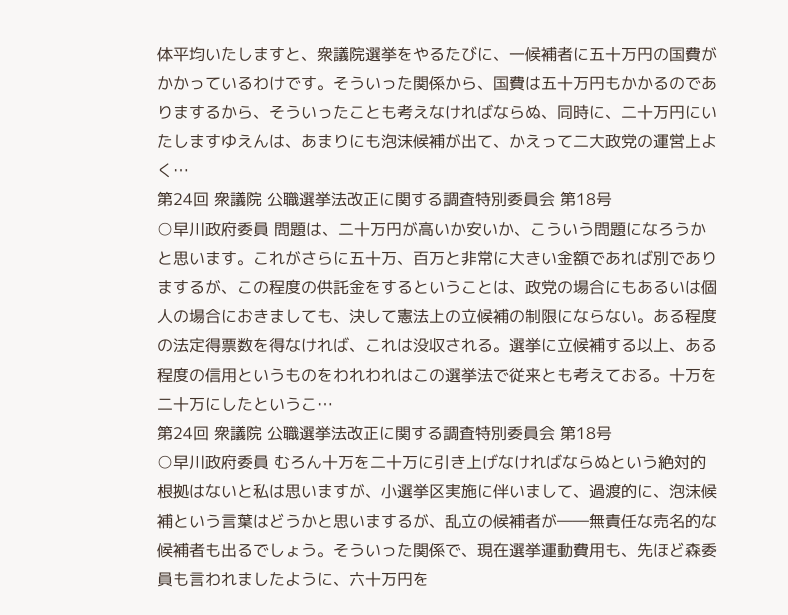体平均いたしますと、衆議院選挙をやるたびに、一候補者に五十万円の国費がかかっているわけです。そういった関係から、国費は五十万円もかかるのでありまするから、そういったことも考えなければならぬ、同時に、二十万円にいたしますゆえんは、あまりにも泡沫候補が出て、かえって二大政党の運営上よく…
第24回 衆議院 公職選挙法改正に関する調査特別委員会 第18号
○早川政府委員 問題は、二十万円が高いか安いか、こういう問題になろうかと思います。これがさらに五十万、百万と非常に大きい金額であれば別でありまするが、この程度の供託金をするということは、政党の場合にもあるいは個人の場合におきましても、決して憲法上の立候補の制限にならない。ある程度の法定得票数を得なければ、これは没収される。選挙に立候補する以上、ある程度の信用というものをわれわれはこの選挙法で従来とも考えておる。十万を二十万にしたというこ…
第24回 衆議院 公職選挙法改正に関する調査特別委員会 第18号
○早川政府委員 むろん十万を二十万に引き上げなければならぬという絶対的根拠はないと私は思いますが、小選挙区実施に伴いまして、過渡的に、泡沫候補という言葉はどうかと思いまするが、乱立の候補者が――無責任な売名的な候補者も出るでしょう。そういった関係で、現在選挙運動費用も、先ほど森委員も言われましたように、六十万円を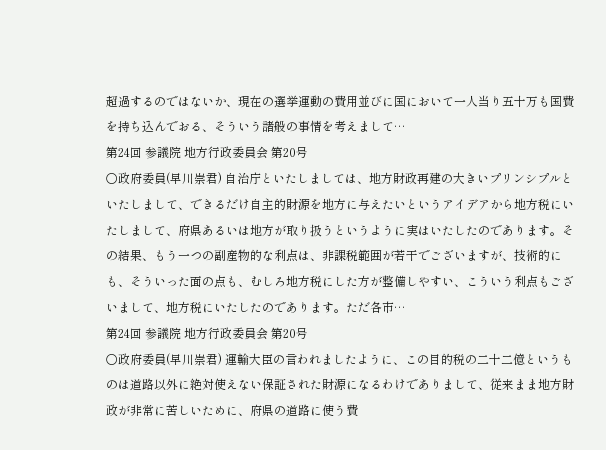超過するのではないか、現在の選挙運動の費用並びに国において一人当り五十万も国費を持ち込んでおる、そういう諸般の事情を考えまして…
第24回 参議院 地方行政委員会 第20号
○政府委員(早川崇君) 自治庁といたしましては、地方財政再建の大きいプリンシプルといたしまして、できるだけ自主的財源を地方に与えたいというアイデアから地方税にいたしまして、府県あるいは地方が取り扱うというように実はいたしたのであります。その結果、もう一つの副産物的な利点は、非課税範囲が若干でございますが、技術的にも、そういった面の点も、むしろ地方税にした方が整備しやすい、こういう利点もございまして、地方税にいたしたのであります。ただ各市…
第24回 参議院 地方行政委員会 第20号
○政府委員(早川崇君) 運輸大臣の言われましたように、この目的税の二十二億というものは道路以外に絶対使えない保証された財源になるわけでありまして、従来まま地方財政が非常に苦しいために、府県の道路に使う費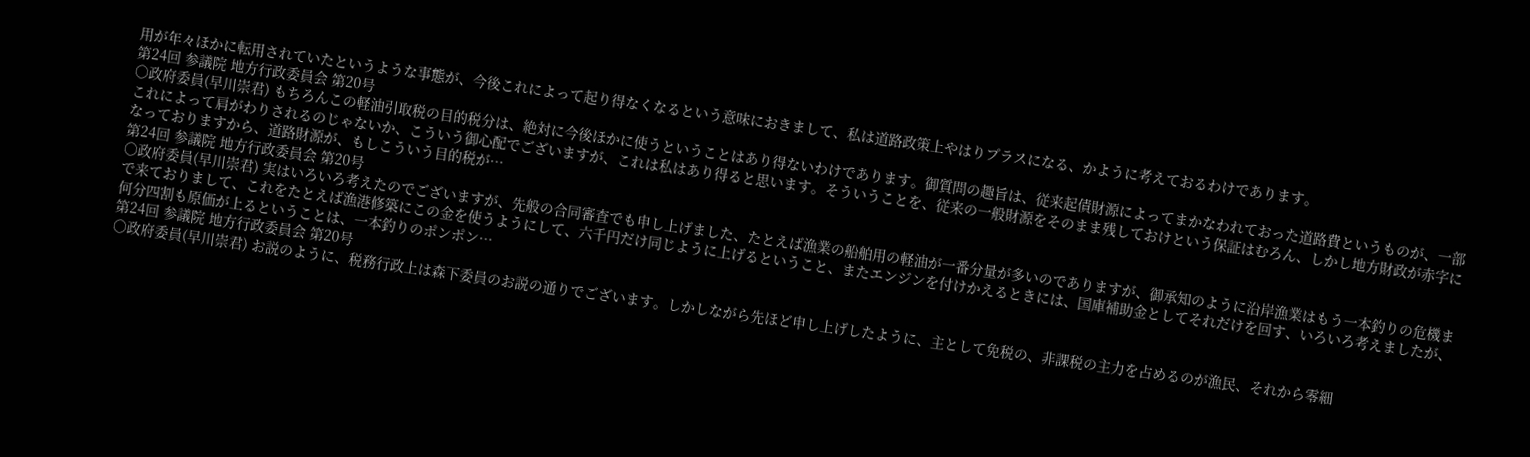用が年々ほかに転用されていたというような事態が、今後これによって起り得なくなるという意味におきまして、私は道路政策上やはりプラスになる、かように考えておるわけであります。
第24回 参議院 地方行政委員会 第20号
○政府委員(早川崇君) もちろんこの軽油引取税の目的税分は、絶対に今後ほかに使うということはあり得ないわけであります。御質問の趣旨は、従来起債財源によってまかなわれておった道路費というものが、一部これによって肩がわりされるのじゃないか、こういう御心配でございますが、これは私はあり得ると思います。そういうことを、従来の一般財源をそのまま残しておけという保証はむろん、しかし地方財政が赤字になっておりますから、道路財源が、もしこういう目的税が…
第24回 参議院 地方行政委員会 第20号
○政府委員(早川崇君) 実はいろいろ考えたのでございますが、先般の合同審査でも申し上げました、たとえば漁業の船舶用の軽油が一番分量が多いのでありますが、御承知のように沿岸漁業はもう一本釣りの危機まで来ておりまして、これをたとえば漁港修築にこの金を使うようにして、六千円だけ同じように上げるということ、またエンジンを付けかえるときには、国庫補助金としてそれだけを回す、いろいろ考えましたが、何分四割も原価が上るということは、一本釣りのポンポン…
第24回 参議院 地方行政委員会 第20号
○政府委員(早川崇君) お説のように、税務行政上は森下委員のお説の通りでございます。しかしながら先ほど申し上げしたように、主として免税の、非課税の主力を占めるのが漁民、それから零細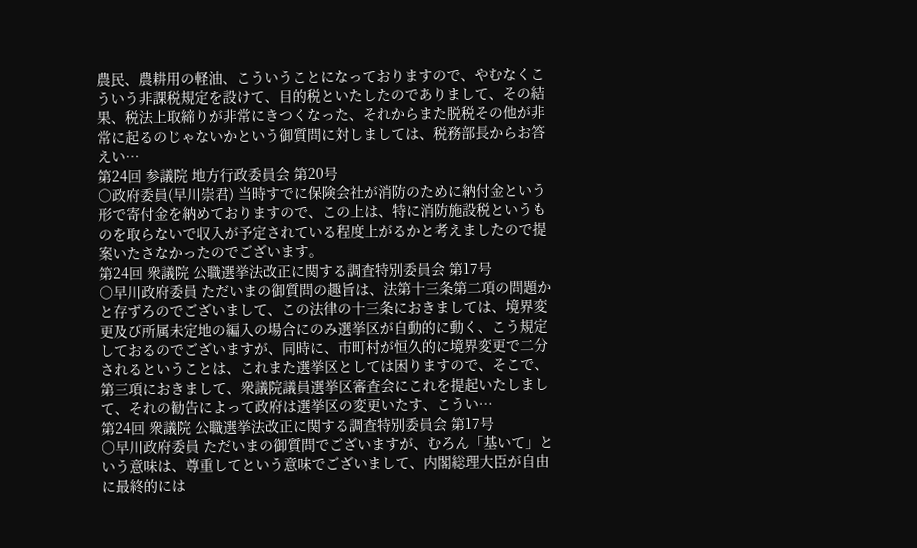農民、農耕用の軽油、こういうことになっておりますので、やむなくこういう非課税規定を設けて、目的税といたしたのでありまして、その結果、税法上取締りが非常にきつくなった、それからまた脱税その他が非常に起るのじゃないかという御質問に対しましては、税務部長からお答えい…
第24回 参議院 地方行政委員会 第20号
○政府委員(早川崇君) 当時すでに保険会社が消防のために納付金という形で寄付金を納めておりますので、この上は、特に消防施設税というものを取らないで収入が予定されている程度上がるかと考えましたので提案いたさなかったのでございます。
第24回 衆議院 公職選挙法改正に関する調査特別委員会 第17号
○早川政府委員 ただいまの御質問の趣旨は、法第十三条第二項の問題かと存ずろのでございまして、この法律の十三条におきましては、境界変更及び所属未定地の編入の場合にのみ選挙区が自動的に動く、こう規定しておるのでございますが、同時に、市町村が恒久的に境界変更で二分されるということは、これまた選挙区としては困りますので、そこで、第三項におきまして、衆議院議員選挙区審査会にこれを提起いたしまして、それの勧告によって政府は選挙区の変更いたす、こうい…
第24回 衆議院 公職選挙法改正に関する調査特別委員会 第17号
○早川政府委員 ただいまの御質問でございますが、むろん「基いて」という意味は、尊重してという意味でございまして、内閣総理大臣が自由に最終的には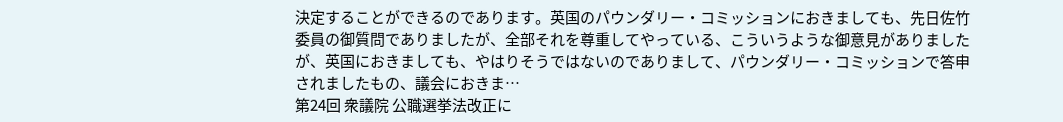決定することができるのであります。英国のパウンダリー・コミッションにおきましても、先日佐竹委員の御質問でありましたが、全部それを尊重してやっている、こういうような御意見がありましたが、英国におきましても、やはりそうではないのでありまして、パウンダリー・コミッションで答申されましたもの、議会におきま…
第24回 衆議院 公職選挙法改正に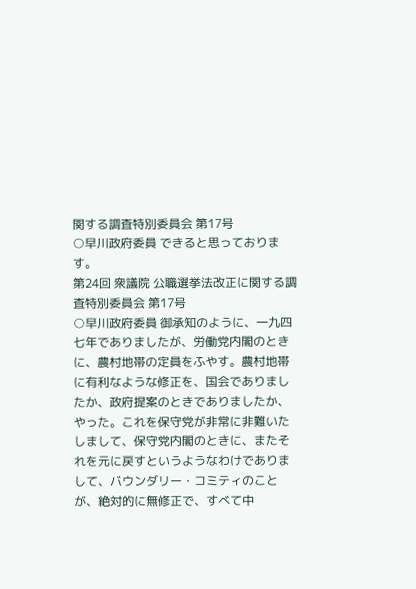関する調査特別委員会 第17号
○早川政府委員 できると思っております。
第24回 衆議院 公職選挙法改正に関する調査特別委員会 第17号
○早川政府委員 御承知のように、一九四七年でありましたが、労働党内閣のときに、農村地帯の定員をふやす。農村地帯に有利なような修正を、国会でありましたか、政府提案のときでありましたか、やった。これを保守党が非常に非難いたしまして、保守党内閣のときに、またそれを元に戻すというようなわけでありまして、バウンダリー・コミティのことが、絶対的に無修正で、すべて中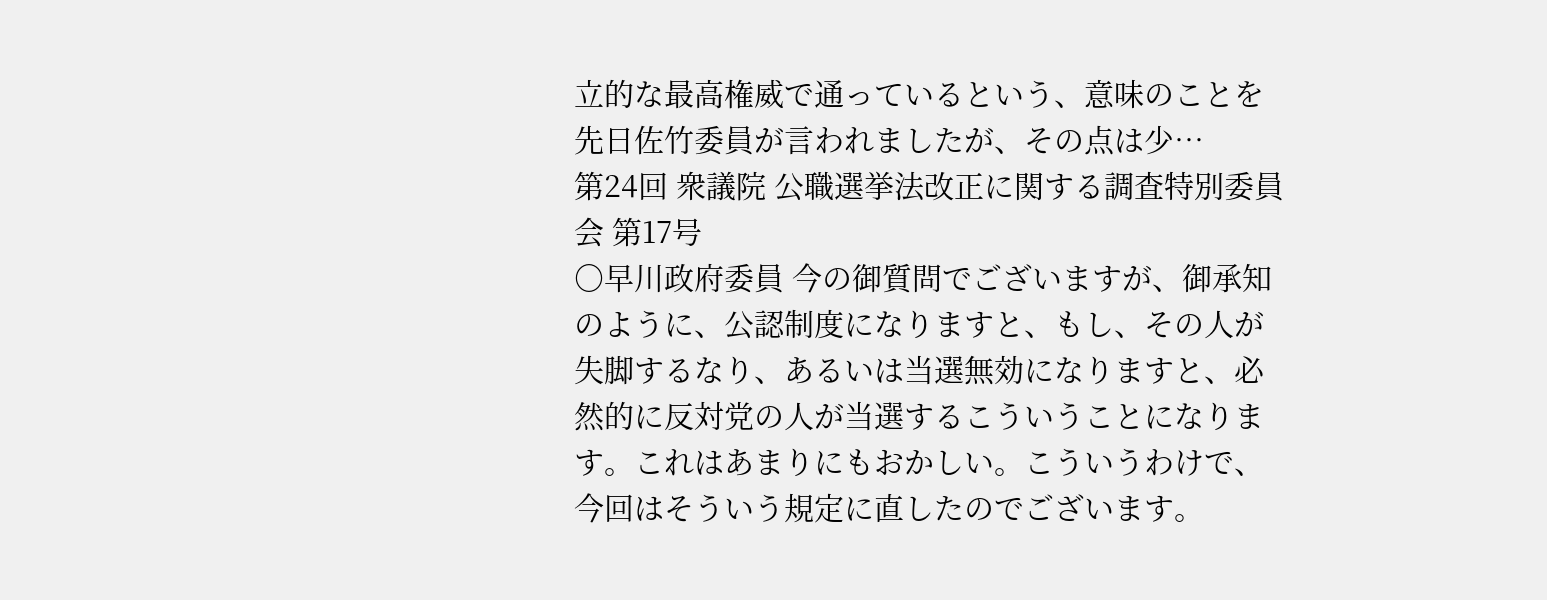立的な最高権威で通っているという、意味のことを先日佐竹委員が言われましたが、その点は少…
第24回 衆議院 公職選挙法改正に関する調査特別委員会 第17号
○早川政府委員 今の御質問でございますが、御承知のように、公認制度になりますと、もし、その人が失脚するなり、あるいは当選無効になりますと、必然的に反対党の人が当選するこういうことになります。これはあまりにもおかしい。こういうわけで、今回はそういう規定に直したのでございます。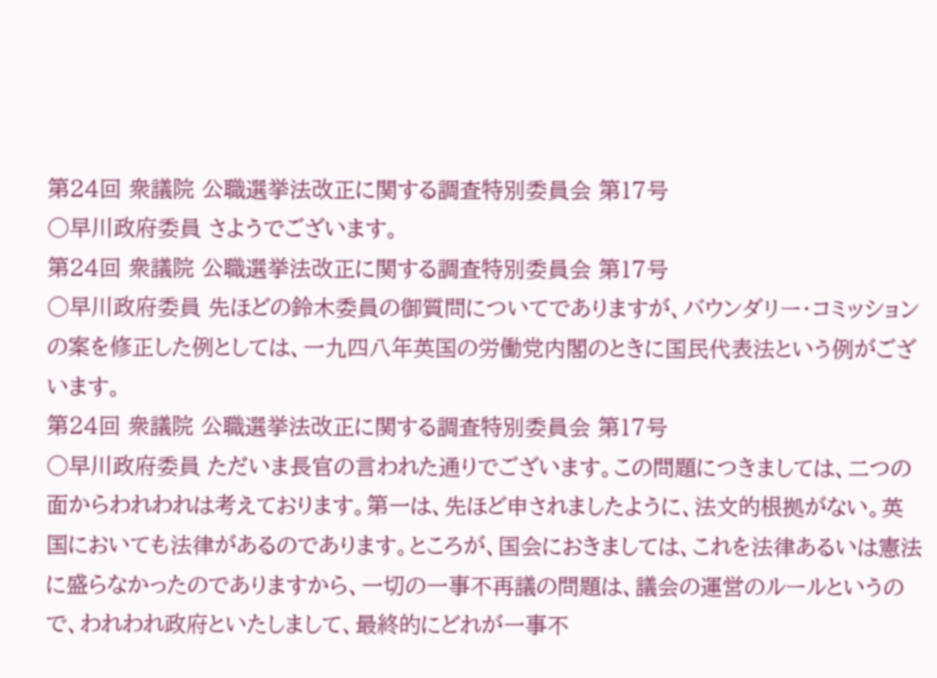第24回 衆議院 公職選挙法改正に関する調査特別委員会 第17号
○早川政府委員 さようでございます。
第24回 衆議院 公職選挙法改正に関する調査特別委員会 第17号
○早川政府委員 先ほどの鈴木委員の御質問についてでありますが、バウンダリー・コミッションの案を修正した例としては、一九四八年英国の労働党内閣のときに国民代表法という例がございます。
第24回 衆議院 公職選挙法改正に関する調査特別委員会 第17号
○早川政府委員 ただいま長官の言われた通りでございます。この問題につきましては、二つの面からわれわれは考えております。第一は、先ほど申されましたように、法文的根拠がない。英国においても法律があるのであります。ところが、国会におきましては、これを法律あるいは憲法に盛らなかったのでありますから、一切の一事不再議の問題は、議会の運営のルールというので、われわれ政府といたしまして、最終的にどれが一事不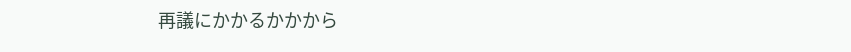再議にかかるかかから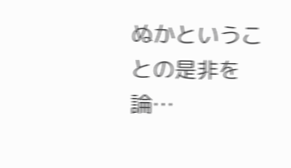ぬかということの是非を論…